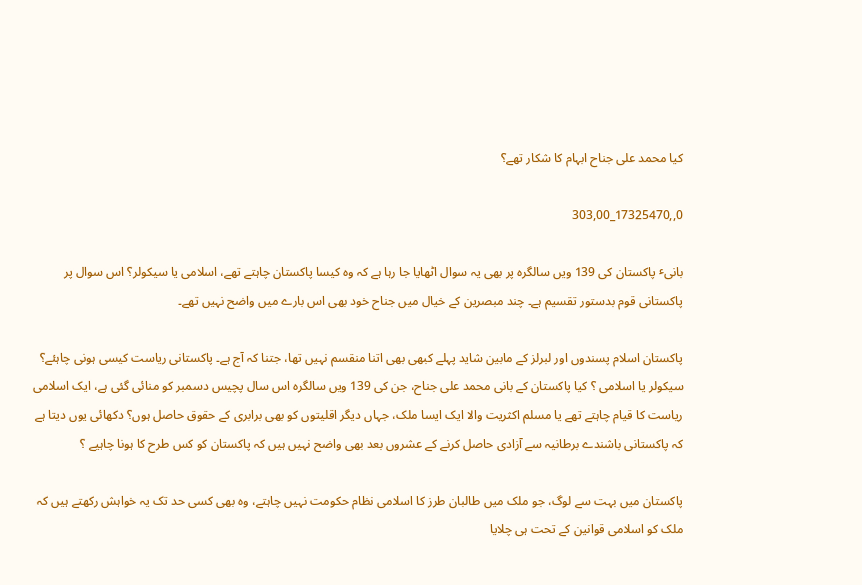کیا محمد علی جناح ابہام کا شکار تھے؟

0,,17325470_303,00

بانیٴ پاکستان کی 139 ویں سالگرہ پر بھی یہ سوال اٹھایا جا رہا ہے کہ وہ کیسا پاکستان چاہتے تھے، اسلامی یا سیکولر؟ اس سوال پر پاکستانی قوم بدستور تقسیم ہے۔ چند مبصرین کے خیال میں جناح خود بھی اس بارے میں واضح نہیں تھے۔

پاکستان اسلام پسندوں اور لبرلز کے مابین شاید پہلے کبھی بھی اتنا منقسم نہیں تھا، جتنا کہ آج ہے۔ پاکستانی ریاست کیسی ہونی چاہئے؟ سیکولر یا اسلامی ؟ کیا پاکستان کے بانی محمد علی جناح، جن کی 139 ویں سالگرہ اس سال پچیس دسمبر کو منائی گئی ہے، ایک اسلامی ریاست کا قیام چاہتے تھے یا مسلم اکثریت والا ایک ایسا ملک، جہاں دیگر اقلیتوں کو بھی برابری کے حقوق حاصل ہوں؟ دکھائی یوں دیتا ہے کہ پاکستانی باشندے برطانیہ سے آزادی حاصل کرنے کے عشروں بعد بھی واضح نہیں ہیں کہ پاکستان کو کس طرح کا ہونا چاہیے ؟

پاکستان میں بہت سے لوگ، جو ملک میں طالبان طرز کا اسلامی نظام حکومت نہیں چاہتے، وہ بھی کسی حد تک یہ خواہش رکھتے ہیں کہ ملک کو اسلامی قوانین کے تحت ہی چلایا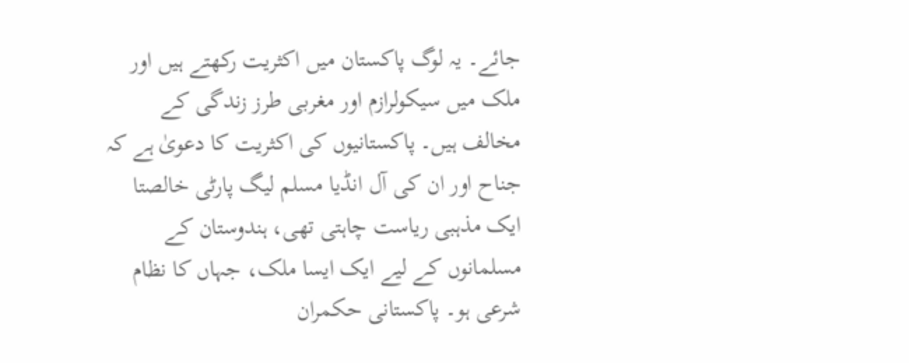جائے۔ یہ لوگ پاکستان میں اکثریت رکھتے ہیں اور ملک میں سیکولرازم اور مغربی طرز زندگی کے مخالف ہیں۔ پاکستانیوں کی اکثریت کا دعویٰ ہے کہ جناح اور ان کی آل انڈیا مسلم لیگ پارٹی خالصتا ایک مذہبی ریاست چاہتی تھی، ہندوستان کے مسلمانوں کے لیے ایک ایسا ملک، جہاں کا نظام شرعی ہو۔ پاکستانی حکمران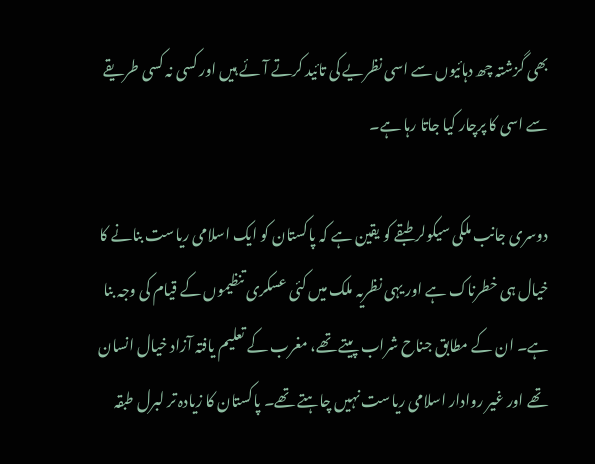بھی گزشتہ چھ دہائیوں سے اسی نظریے کی تائید کرتے آئے ہیں اور کسی نہ کسی طریقے سے اسی کا پرچار کیا جاتا رہا ہے۔

دوسری جانب ملکی سیکولر طبقے کو یقین ہے کہ پاکستان کو ایک اسلامی ریاست بنانے کا خیال ہی خطرناک ہے اور یہی نظریہ ملک میں کئی عسکری تنظیموں کے قیام کی وجہ بنا ہے۔ ان کے مطابق جناح شراب پیتے تھے، مغرب کے تعلیم یافتہ آزاد خیال انسان تھے اور غیر روادار اسلامی ریاست نہیں چاہتے تھے۔ پاکستان کا زیادہ تر لبرل طبقہ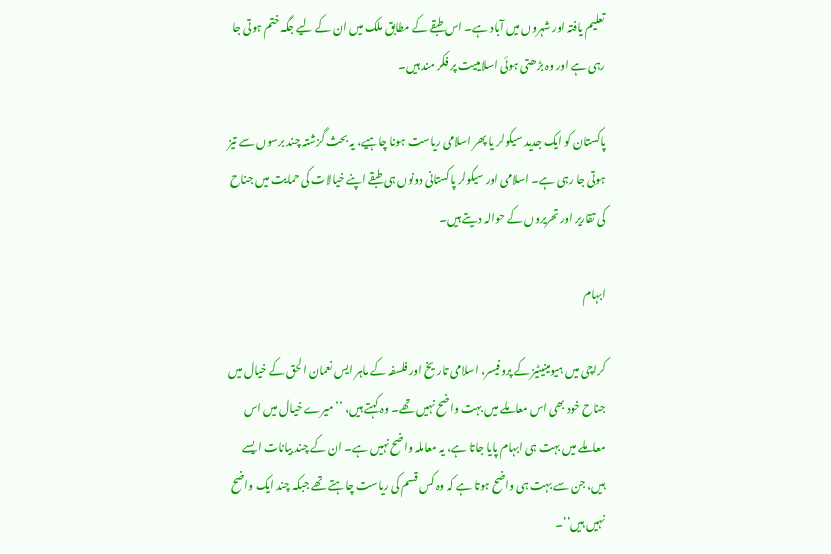تعلیم یافتہ اور شہروں میں آباد ہے۔ اس طبقے کے مطابق ملک میں ان کے لیے جگہ ختم ہوتی جا رہی ہے اور وہ بڑھتی ہوئی اسلامییت پر فکر مند ہیں۔

پاکستان کو ایک جدید سیکولر یا پھر اسلامی ریاست ہونا چاہیے، یہ بحث گزشتہ چند برسوں سے تیز ہوتی جا رہی ہے۔ اسلامی اور سیکولر پاکستانی دونوں ہی طبقے اپنے خیالات کی حمایت میں جناح کی تقاریر اور تحریروں کے حوالہ دیتے ہیں۔

ابہام

کراچی میں ہیومینیٹیز کے پروفیسر، اسلامی تاریخ اور فلسفہ کے ماہر ایس نعمان الحق کے خیال میں جناح خود بھی اس معاملے میں بہت واضح نہیں تھے۔ وہ کہتے ہیں، ’’میرے خیال میں اس معاملے میں بہت ہی ابہام پایا جاتا ہے، یہ معاملہ واضح نہیں ہے۔ ان کے چند بیانات ایسے ہیں، جن سے بہت ہی واضح ہوتا ہے کہ وہ کس قسم کی ریاست چاہتے تھے جبکہ چند ایک واضح نہیں ہیں‘‘۔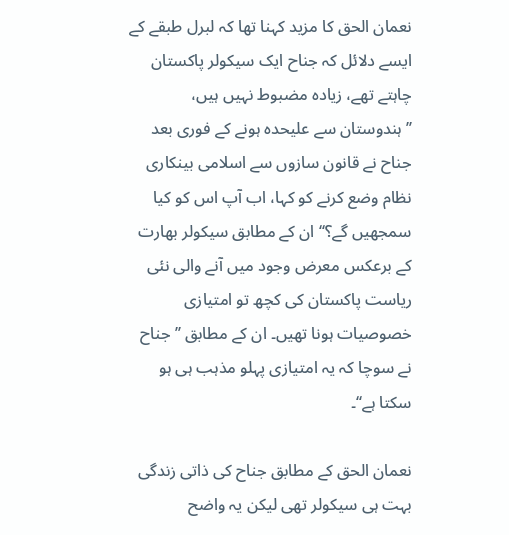نعمان الحق کا مزید کہنا تھا کہ لبرل طبقے کے ایسے دلائل کہ جناح ایک سیکولر پاکستان چاہتے تھے، زیادہ مضبوط نہیں ہیں، ’’ہندوستان سے علیحدہ ہونے کے فوری بعد جناح نے قانون سازوں سے اسلامی بینکاری نظام وضع کرنے کو کہا، اب آپ اس کو کیا سمجھیں گے؟‘‘ ان کے مطابق سیکولر بھارت کے برعکس معرض وجود میں آنے والی نئی ریاست پاکستان کی کچھ تو امتیازی خصوصیات ہونا تھیں۔ ان کے مطابق ’’جناح نے سوچا کہ یہ امتیازی پہلو مذہب ہی ہو سکتا ہے‘‘۔

نعمان الحق کے مطابق جناح کی ذاتی زندگی بہت ہی سیکولر تھی لیکن یہ واضح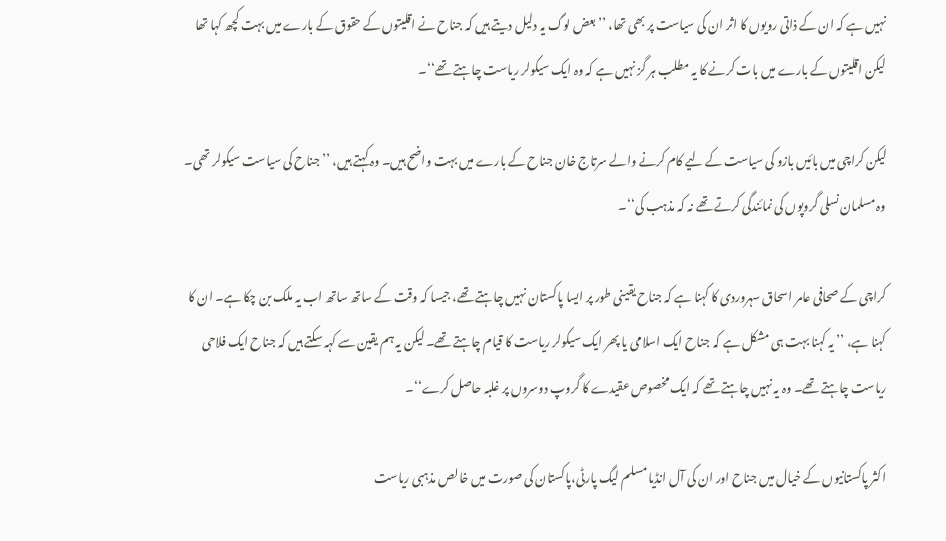نہیں ہے کہ ان کے ذاتی رویوں کا اثر ان کی سیاست پر بھی تھا، ’’بعض لوگ یہ دلیل دیتے ہیں کہ جناح نے اقلیتوں کے حقوق کے بارے میں بہت کچھ کہا تھا لیکن اقلیتوں کے بارے میں بات کرنے کا یہ مطلب ہر گز نہیں ہے کہ وہ ایک سیکولر ریاست چاہتے تھے‘‘۔

لیکن کراچی میں بائیں بازو کی سیاست کے لیے کام کرنے والے سرتاج خان جناح کے بارے میں بہت واضح ہیں۔ وہ کہتے ہیں، ’’جناح کی سیاست سیکولر تھی۔ وہ مسلمان نسلی گروپوں کی نمائندگی کرتے تھے نہ کہ مذہب کی‘‘۔

کراچی کے صحافی عامر اسحاق سہروردی کا کہنا ہے کہ جناح یقینی طور پر ایسا پاکستان نہیں چاہتے تھے، جیسا کہ وقت کے ساتھ ساتھ اب یہ ملک بن چکا ہے۔ ان کا کہنا ہے، ’’ یہ کہنا بہت ہی مشکل ہے کہ جناح ایک اسلامی یا پھر ایک سیکولر ریاست کا قیام چاہتے تھے۔ لیکن یہ ہم یقین سے کہہ سکتے ہیں کہ جناح ایک فلاحی ریاست چاہتے تھے۔ وہ یہ نہیں چاہتے تھے کہ ایک مخصوص عقیدے کا گروپ دوسروں پر غلبہ حاصل کرے‘‘۔

اکثر پاکستانیوں کے خیال میں جناح اور ان کی آل انڈیا مسلم لیگ پارٹی،پاکستان کی صورت میں خالص مذہبی ریاست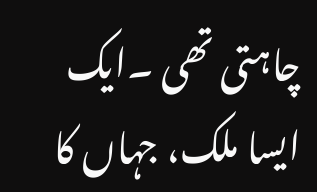چاہتی تھی ۔ایک ایسا ملک، جہاں کا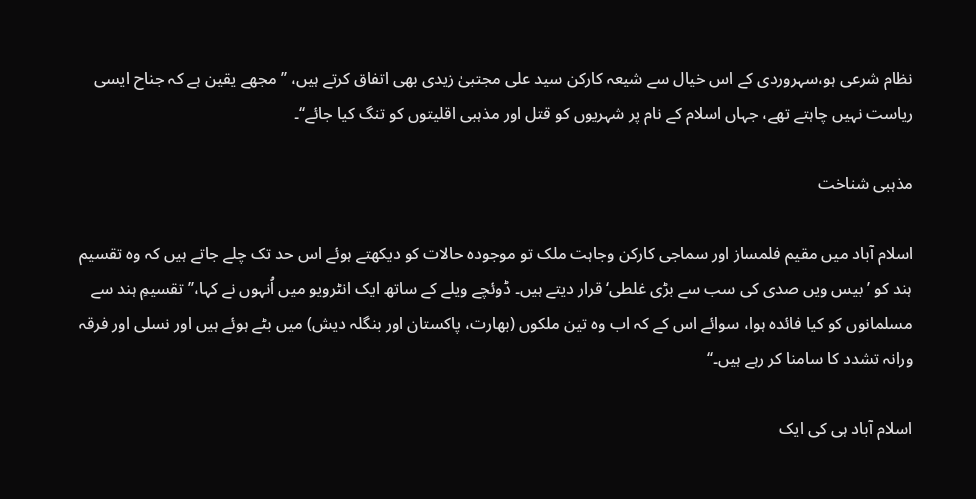نظام شرعی ہو،سہروردی کے اس خیال سے شیعہ کارکن سید علی مجتبیٰ زیدی بھی اتفاق کرتے ہیں، ’’مجھے یقین ہے کہ جناح ایسی ریاست نہیں چاہتے تھے، جہاں اسلام کے نام پر شہریوں کو قتل اور مذہبی اقلیتوں کو تنگ کیا جائے‘‘۔

مذہبی شناخت

اسلام آباد میں مقیم فلمساز اور سماجی کارکن وجاہت ملک تو موجودہ حالات کو دیکھتے ہوئے اس حد تک چلے جاتے ہیں کہ وہ تقسیم ہند کو ’بیس ویں صدی کی سب سے بڑی غلطی‘ قرار دیتے ہیں۔ ڈوئچے ویلے کے ساتھ ایک انٹرویو میں اُنہوں نے کہا،’’تقسیمِ ہند سے مسلمانوں کو کیا فائدہ ہوا، سوائے اس کے کہ اب وہ تین ملکوں (بھارت، پاکستان اور بنگلہ دیش) میں بٹے ہوئے ہیں اور نسلی اور فرقہ ورانہ تشدد کا سامنا کر رہے ہیں۔‘‘

اسلام آباد ہی کی ایک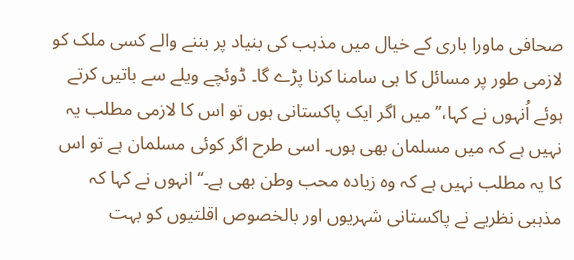صحافی ماورا باری کے خیال میں مذہب کی بنیاد پر بننے والے کسی ملک کو لازمی طور پر مسائل کا ہی سامنا کرنا پڑے گا۔ ڈوئچے ویلے سے باتیں کرتے ہوئے اُنہوں نے کہا،’’میں اگر ایک پاکستانی ہوں تو اس کا لازمی مطلب یہ نہیں ہے کہ میں مسلمان بھی ہوں۔ اسی طرح اگر کوئی مسلمان ہے تو اس کا یہ مطلب نہیں ہے کہ وہ زیادہ محب وطن بھی ہے۔‘‘ انہوں نے کہا کہ مذہبی نظریے نے پاکستانی شہریوں اور بالخصوص اقلتیوں کو بہت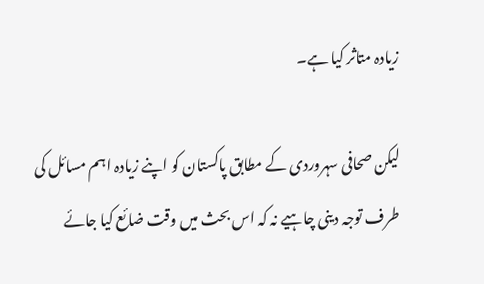زیادہ متاثر کیا ہے۔

لیکن صحافی سہروردی کے مطابق پاکستان کو اپنے زیادہ اہم مسائل کی طرف توجہ دینی چاہیے نہ کہ اس بحث میں وقت ضائع کیا جائے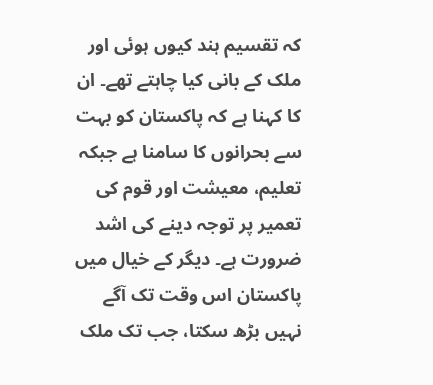کہ تقسیم ہند کیوں ہوئی اور ملک کے بانی کیا چاہتے تھے۔ ان کا کہنا ہے کہ پاکستان کو بہت سے بحرانوں کا سامنا ہے جبکہ تعلیم، معیشت اور قوم کی تعمیر پر توجہ دینے کی اشد ضرورت ہے۔ دیگر کے خیال میں پاکستان اس وقت تک آگے نہیں بڑھ سکتا، جب تک ملک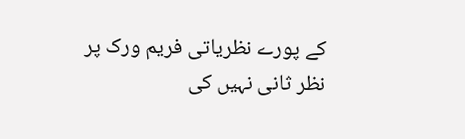کے پورے نظریاتی فریم ورک پر نظر ثانی نہیں کی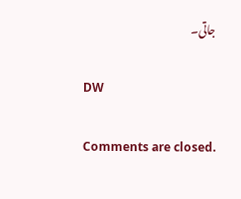جاتی۔

DW

Comments are closed.